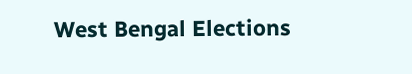West Bengal Elections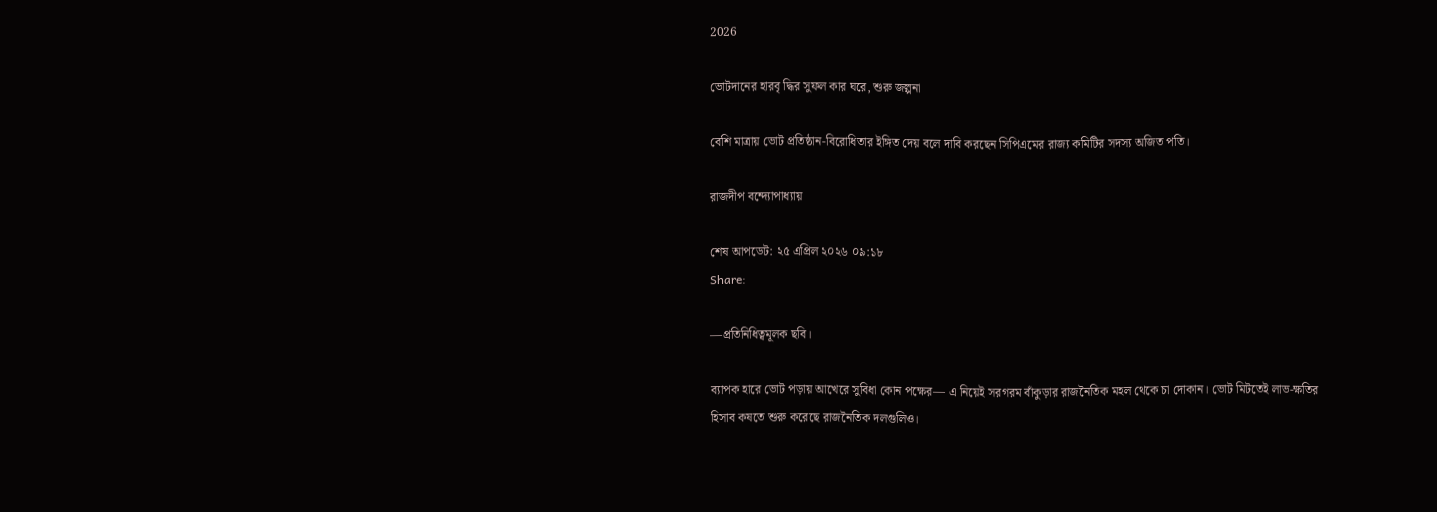2026

ভোটদানের হারবৃ দ্ধির সুফল কার ঘরে, শুরু জল্পনা

বেশি মাত্রায় ভোট প্রতিষ্ঠান-বিরোধিতার ইঙ্গিত দেয় বলে দাবি করছেন সিপিএমের রাজ্য কমিটির সদস্য অজিত পতি।

রাজদীপ বন্দ্যোপাধ্যায়

শেষ আপডেট: ২৫ এপ্রিল ২০২৬ ০৯:১৮
Share:

—প্রতিনিধিত্বমূলক ছবি।

ব্যাপক হারে ভোট পড়ায় আখেরে সুবিধা কোন পক্ষের— এ নিয়েই সরগরম বাঁকুড়ার রাজনৈতিক মহল থেকে চা দোকান। ভোট মিটতেই লাভ-ক্ষতির হিসাব কষতে শুরু করেছে রাজনৈতিক দলগুলিও।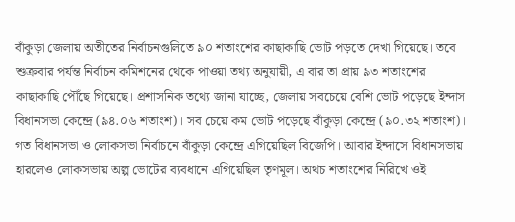বাঁকুড়া জেলায় অতীতের নির্বাচনগুলিতে ৯০ শতাংশের কাছাকাছি ভোট পড়তে দেখা গিয়েছে। তবে শুক্রবার পর্যন্ত নির্বাচন কমিশনের থেকে পাওয়া তথ্য অনুযায়ী, এ বার তা প্রায় ৯৩ শতাংশের কাছাকাছি পৌঁছে গিয়েছে। প্রশাসনিক তথ্যে জানা যাচ্ছে, জেলায় সবচেয়ে বেশি ভোট পড়েছে ইন্দাস বিধানসভা কেন্দ্রে (৯৪.০৬ শতাংশ)। সব চেয়ে কম ভোট পড়েছে বাঁকুড়া কেন্দ্রে (৯০.৩২ শতাংশ)। গত বিধানসভা ও লোকসভা নির্বাচনে বাঁকুড়া কেন্দ্রে এগিয়েছিল বিজেপি। আবার ইন্দাসে বিধানসভায় হারলেও লোকসভায় অল্প ভোটের ব্যবধানে এগিয়েছিল তৃণমূল। অথচ শতাংশের নিরিখে ওই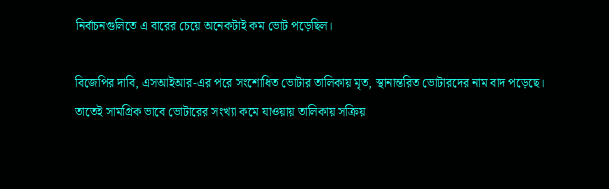নির্বাচনগুলিতে এ বারের চেয়ে অনেকটাই কম ভোট পড়েছিল।

বিজেপির দাবি, এসআইআর-এর পরে সংশোধিত ভোটার তালিকায় মৃত, স্থানান্তরিত ভোটারদের নাম বাদ পড়েছে। তাতেই সামগ্রিক ভাবে ভোটারের সংখ্যা কমে যাওয়ায় তালিকায় সক্রিয়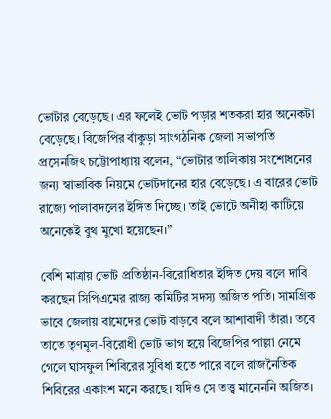ভোটার বেড়েছে। এর ফলেই ভোট পড়ার শতকরা হার অনেকটা বেড়েছে। বিজেপির বাঁকুড়া সাংগঠনিক জেলা সভাপতি প্রসেনজিৎ চট্টোপাধ্যায় বলেন, “ভোটার তালিকায় সংশোধনের জন্য স্বাভাবিক নিয়মে ভোটদানের হার বেড়েছে। এ বারের ভোট রাজ্যে পালাবদলের ইঙ্গিত দিচ্ছে। তাই ভোটে অনীহা কাটিয়ে অনেকেই বুথ মুখো হয়েছেন।”

বেশি মাত্রায় ভোট প্রতিষ্ঠান-বিরোধিতার ইঙ্গিত দেয় বলে দাবি করছেন সিপিএমের রাজ্য কমিটির সদস্য অজিত পতি। সামগ্রিক ভাবে জেলায় বামেদের ভোট বাড়বে বলে আশাবাদী তাঁরা। তবে তাতে তৃণমূল-বিরোধী ভোট ভাগ হয়ে বিজেপির পাল্লা নেমে গেলে ঘাসফুল শিবিরের সুবিধা হতে পারে বলে রাজনৈতিক শিবিরের একাংশ মনে করছে। যদিও সে তত্ত্ব মানেননি অজিত।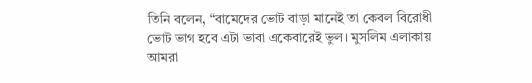তিনি বলেন, “বামেদের ভোট বাড়া মানেই তা কেবল বিরোধী ভোট ভাগ হবে এটা ভাবা একেবারেই ভুল। মুসলিম এলাকায় আমরা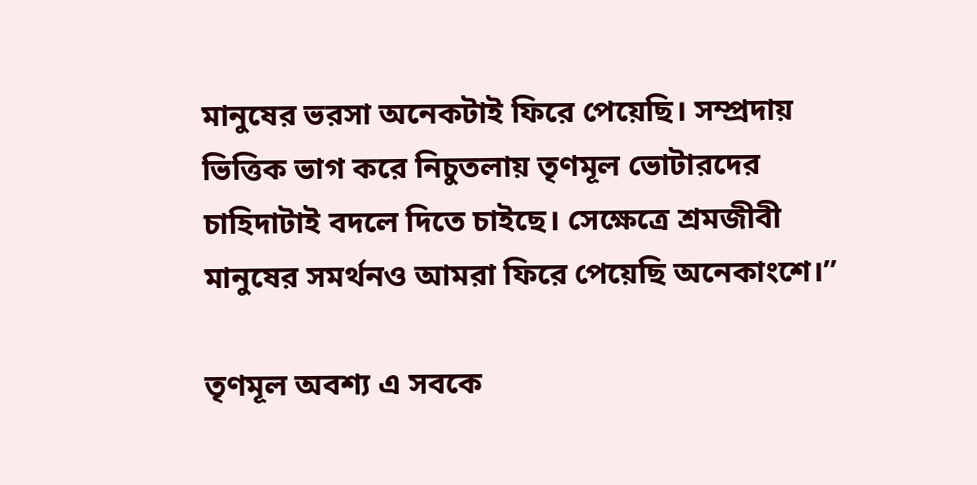মানুষের ভরসা অনেকটাই ফিরে পেয়েছি। সম্প্রদায় ভিত্তিক ভাগ করে নিচুতলায় তৃণমূল ভোটারদের চাহিদাটাই বদলে দিতে চাইছে। সেক্ষেত্রে শ্রমজীবী মানুষের সমর্থনও আমরা ফিরে পেয়েছি অনেকাংশে।”

তৃণমূল অবশ্য এ সবকে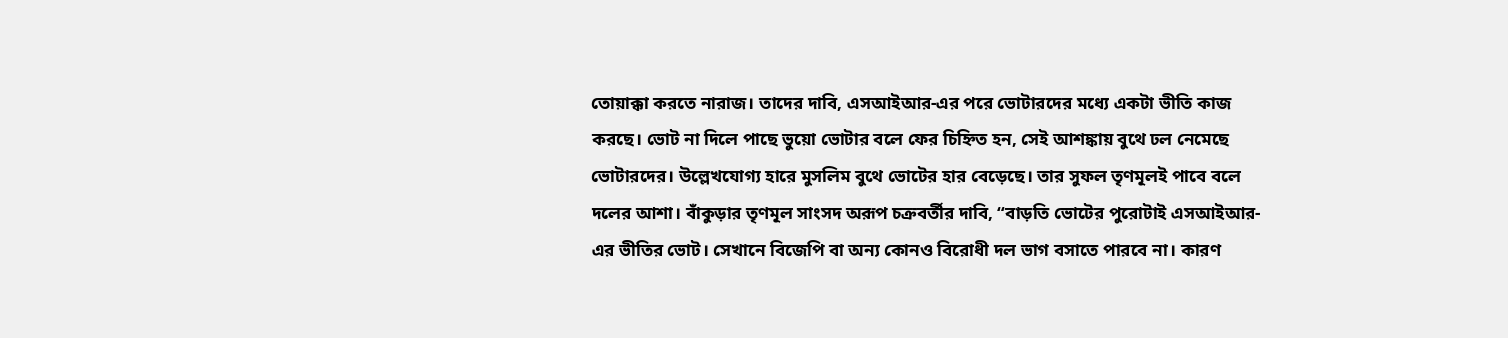তোয়াক্কা করতে নারাজ। তাদের দাবি, এসআইআর-এর পরে ভোটারদের মধ্যে একটা ভীতি কাজ করছে। ভোট না দিলে পাছে ভুয়ো ভোটার বলে ফের চিহ্নিত হন, সেই আশঙ্কায় বুথে ঢল নেমেছে ভোটারদের। উল্লেখযোগ্য হারে মুসলিম বুথে ভোটের হার বেড়েছে। তার সুফল তৃণমূলই পাবে বলে দলের আশা। বাঁকুড়ার তৃণমূল সাংসদ অরূপ চক্রবর্তীর দাবি, “বাড়তি ভোটের পুরোটাই এসআইআর-এর ভীতির ভোট। সেখানে বিজেপি বা অন্য কোনও বিরোধী দল ভাগ বসাতে পারবে না। কারণ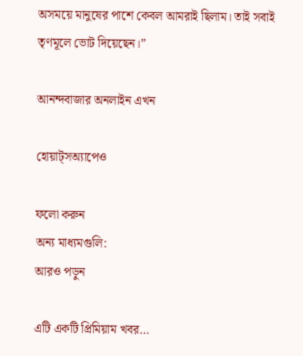অসময়ে মানুষের পাশে কেবল আমরাই ছিলাম। তাই সবাই তৃণমূলে ভোট দিয়েছেন।”

আনন্দবাজার অনলাইন এখন

হোয়াট্‌সঅ্যাপেও

ফলো করুন
অন্য মাধ্যমগুলি:
আরও পড়ুন

এটি একটি প্রিমিয়াম খবর…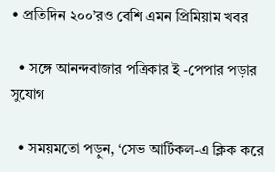• প্রতিদিন ২০০’রও বেশি এমন প্রিমিয়াম খবর

  • সঙ্গে আনন্দবাজার পত্রিকার ই -পেপার পড়ার সুযোগ

  • সময়মতো পড়ুন, ‘সেভ আর্টিকল-এ ক্লিক করে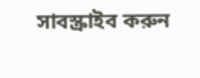সাবস্ক্রাইব করুন